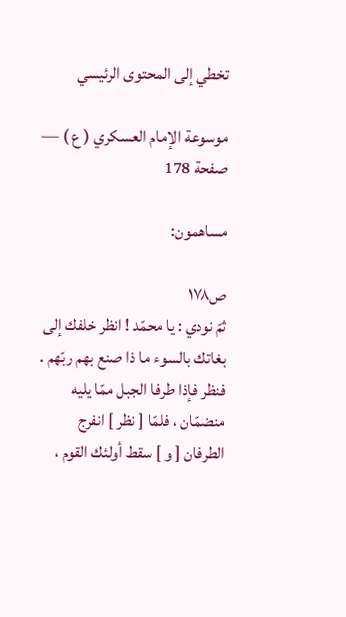تخطي إلى المحتوى الرئيسي

موسوعة الإمام العسكري ( ع ) — صفحة 178

مساهمون:

ص١٧٨
ثمّ نودي : يا محمّد ! انظر خلفك إلى بغاتك بالسوء ما ذا صنع بهم ربّهم . فنظر فإذا طرفا الجبل ممّا يليه منضمّان ، فلمّا [ نظر ] انفرج الطرفان [ و ] سقط أولئك القوم ،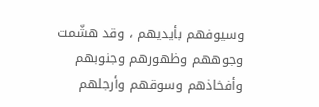وسيوفهم بأيديهم ، وقد هشّمت وجوههم وظهورهم وجنوبهم وأفخاذهم وسوقهم وأرجلهم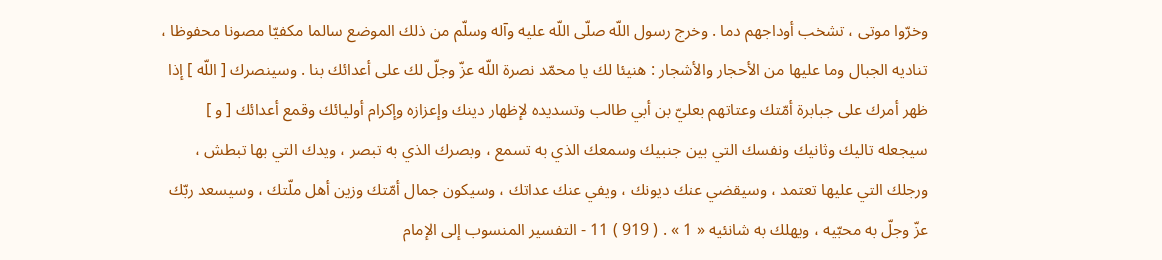وخرّوا موتى ، تشخب أوداجهم دما . وخرج رسول اللّه صلّى اللّه عليه وآله وسلّم من ذلك الموضع سالما مكفيّا مصونا محفوظا ، تناديه الجبال وما عليها من الأحجار والأشجار : هنيئا لك يا محمّد نصرة اللّه عزّ وجلّ لك على أعدائك بنا . وسينصرك [ اللّه ] إذا ظهر أمرك على جبابرة أمّتك وعتاتهم بعليّ بن أبي طالب وتسديده لإظهار دينك وإعزازه وإكرام أوليائك وقمع أعدائك [ و ] سيجعله تاليك وثانيك ونفسك التي بين جنبيك وسمعك الذي به تسمع ، وبصرك الذي به تبصر ، ويدك التي بها تبطش ، ورجلك التي عليها تعتمد ، وسيقضي عنك ديونك ، ويفي عنك عداتك ، وسيكون جمال أمّتك وزين أهل ملّتك ، وسيسعد ربّك عزّ وجلّ به محبّيه ، ويهلك به شانئيه « 1 » . ( 919 ) 11 - التفسير المنسوب إلى الإمام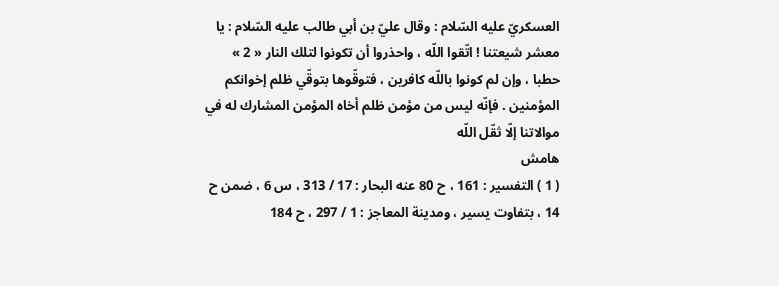العسكريّ عليه السّلام : وقال عليّ بن أبي طالب عليه السّلام : يا معشر شيعتنا ! اتّقوا اللّه ، واحذروا أن تكونوا لتلك النار « 2 » حطبا ، وإن لم كونوا باللّه كافرين ، فتوقّوها بتوقّي ظلم إخوانكم المؤمنين . فإنّه ليس من مؤمن ظلم أخاه المؤمن المشارك له في موالاتنا إلّا ثقّل اللّه
هامش
( 1 ) التفسير : 161 ، ح 80 عنه البحار : 17 / 313 ، س 6 ، ضمن ح 14 ، بتفاوت يسير ، ومدينة المعاجز : 1 / 297 ، ح 184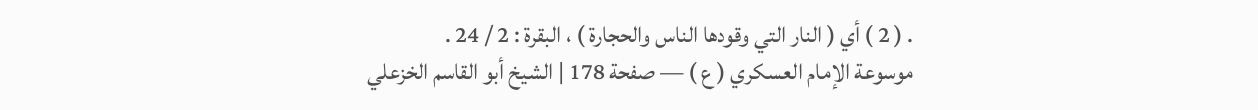. ( 2 ) أي ( النار التي وقودها الناس والحجارة ) ، البقرة : 2 / 24 .
موسوعة الإمام العسكري ( ع ) — صفحة 178 | الشيخ أبو القاسم الخزعلي